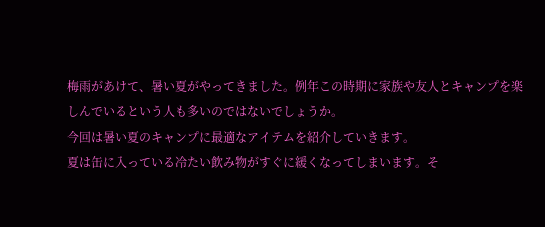梅雨があけて、暑い夏がやってきました。例年この時期に家族や友人とキャンプを楽しんでいるという人も多いのではないでしょうか。
今回は暑い夏のキャンプに最適なアイテムを紹介していきます。
夏は缶に入っている冷たい飲み物がすぐに緩くなってしまいます。そ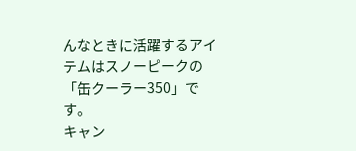んなときに活躍するアイテムはスノーピークの「缶クーラー350」です。
キャン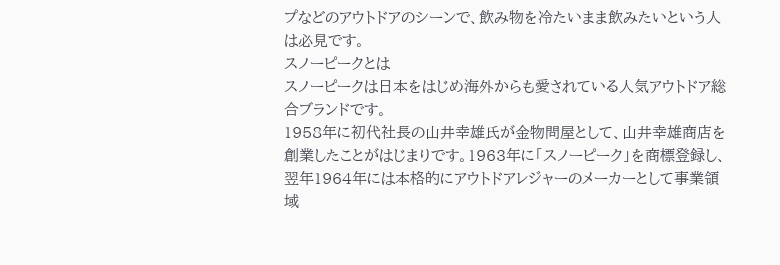プなどのアウトドアのシーンで、飲み物を冷たいまま飲みたいという人は必見です。
スノーピークとは
スノーピークは日本をはじめ海外からも愛されている人気アウトドア総合ブランドです。
1958年に初代社長の山井幸雄氏が金物問屋として、山井幸雄商店を創業したことがはじまりです。1963年に「スノーピーク」を商標登録し、翌年1964年には本格的にアウトドアレジャーのメーカーとして事業領域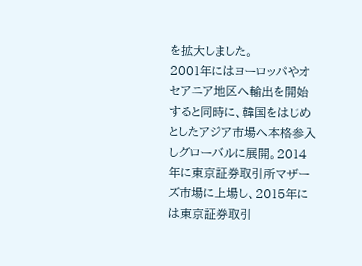を拡大しました。
2001年にはヨーロッパやオセアニア地区へ輸出を開始すると同時に、韓国をはじめとしたアジア市場へ本格参入しグローバルに展開。2014年に東京証券取引所マザーズ市場に上場し、2015年には東京証券取引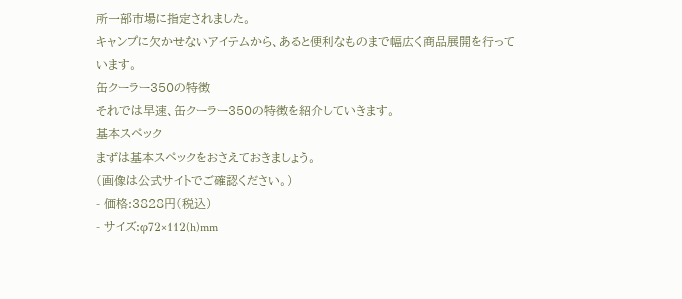所一部市場に指定されました。
キャンプに欠かせないアイテムから、あると便利なものまで幅広く商品展開を行っています。
缶クーラー350の特徴
それでは早速、缶クーラー350の特徴を紹介していきます。
基本スペック
まずは基本スペックをおさえておきましょう。
(画像は公式サイトでご確認ください。)
- 価格:3828円(税込)
- サイズ:φ72×112(h)mm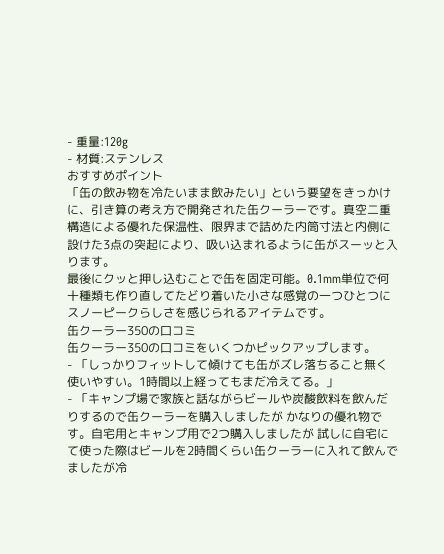- 重量:120g
- 材質:ステンレス
おすすめポイント
「缶の飲み物を冷たいまま飲みたい」という要望をきっかけに、引き算の考え方で開発された缶クーラーです。真空二重構造による優れた保温性、限界まで詰めた内筒寸法と内側に設けた3点の突起により、吸い込まれるように缶がスーッと入ります。
最後にクッと押し込むことで缶を固定可能。0.1mm単位で何十種類も作り直してたどり着いた小さな感覚の一つひとつにスノーピークらしさを感じられるアイテムです。
缶クーラー350の口コミ
缶クーラー350の口コミをいくつかピックアップします。
- 「しっかりフィットして傾けても缶がズレ落ちること無く使いやすい。1時間以上経ってもまだ冷えてる。」
- 「キャンプ場で家族と話ながらビールや炭酸飲料を飲んだりするので缶クーラーを購入しましたが かなりの優れ物です。自宅用とキャンプ用で2つ購入しましたが 試しに自宅にて使った際はビールを2時間くらい缶クーラーに入れて飲んでましたが冷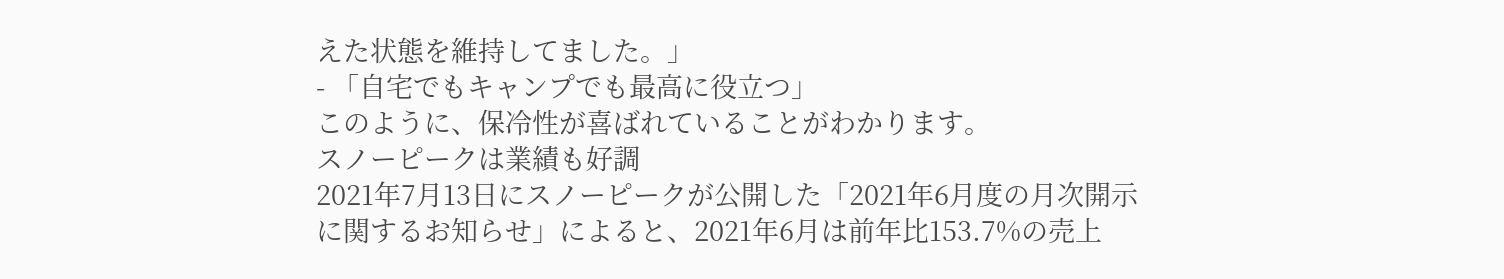えた状態を維持してました。」
- 「自宅でもキャンプでも最高に役立つ」
このように、保冷性が喜ばれていることがわかります。
スノーピークは業績も好調
2021年7月13日にスノーピークが公開した「2021年6月度の月次開示に関するお知らせ」によると、2021年6月は前年比153.7%の売上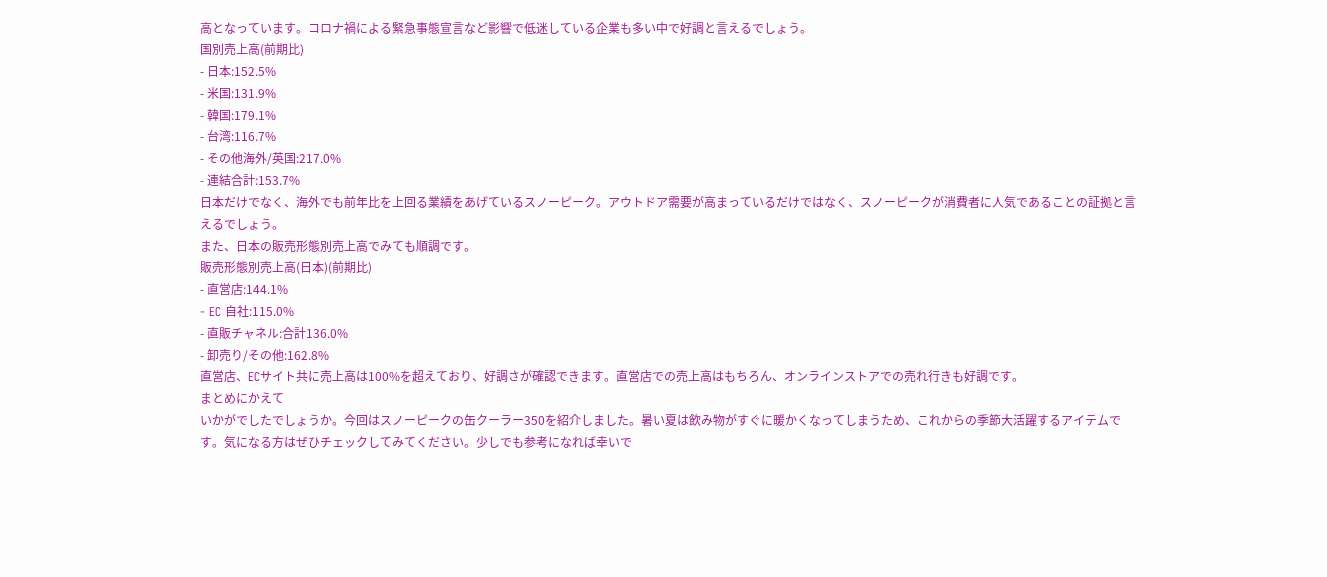高となっています。コロナ禍による緊急事態宣言など影響で低迷している企業も多い中で好調と言えるでしょう。
国別売上高(前期比)
- 日本:152.5%
- 米国:131.9%
- 韓国:179.1%
- 台湾:116.7%
- その他海外/英国:217.0%
- 連結合計:153.7%
日本だけでなく、海外でも前年比を上回る業績をあげているスノーピーク。アウトドア需要が高まっているだけではなく、スノーピークが消費者に人気であることの証拠と言えるでしょう。
また、日本の販売形態別売上高でみても順調です。
販売形態別売上高(日本)(前期比)
- 直営店:144.1%
- EC 自社:115.0%
- 直販チャネル:合計136.0%
- 卸売り/その他:162.8%
直営店、ECサイト共に売上高は100%を超えており、好調さが確認できます。直営店での売上高はもちろん、オンラインストアでの売れ行きも好調です。
まとめにかえて
いかがでしたでしょうか。今回はスノーピークの缶クーラー350を紹介しました。暑い夏は飲み物がすぐに暖かくなってしまうため、これからの季節大活躍するアイテムです。気になる方はぜひチェックしてみてください。少しでも参考になれば幸いで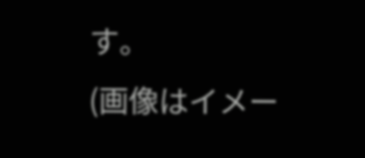す。
(画像はイメー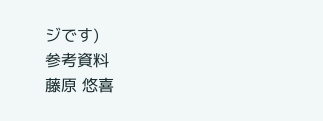ジです)
参考資料
藤原 悠喜